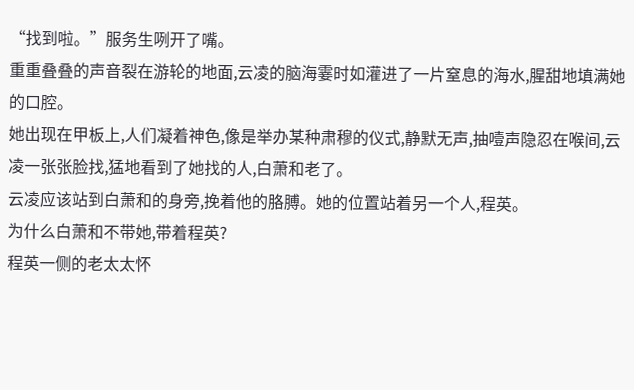“找到啦。”服务生咧开了嘴。
重重叠叠的声音裂在游轮的地面,云凌的脑海霎时如灌进了一片窒息的海水,腥甜地填满她的口腔。
她出现在甲板上,人们凝着神色,像是举办某种肃穆的仪式,静默无声,抽噎声隐忍在喉间,云凌一张张脸找,猛地看到了她找的人,白萧和老了。
云凌应该站到白萧和的身旁,挽着他的胳膊。她的位置站着另一个人,程英。
为什么白萧和不带她,带着程英?
程英一侧的老太太怀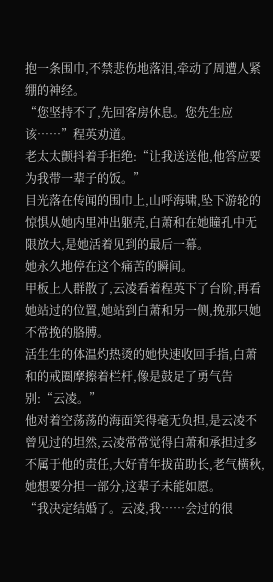抱一条围巾,不禁悲伤地落泪,牵动了周遭人紧绷的神经。
“您坚持不了,先回客房休息。您先生应该……”程英劝道。
老太太颤抖着手拒绝:“让我送送他,他答应要为我带一辈子的饭。”
目光落在传闻的围巾上,山呼海啸,坠下游轮的惊惧从她内里冲出躯壳,白萧和在她瞳孔中无限放大,是她活着见到的最后一幕。
她永久地停在这个痛苦的瞬间。
甲板上人群散了,云凌看着程英下了台阶,再看她站过的位置,她站到白萧和另一侧,挽那只她不常挽的胳膊。
活生生的体温灼热烫的她快速收回手指,白萧和的戒圈摩擦着栏杆,像是鼓足了勇气告别:“云凌。”
他对着空荡荡的海面笑得毫无负担,是云凌不曾见过的坦然,云凌常常觉得白萧和承担过多不属于他的责任,大好青年拔苗助长,老气横秋,她想要分担一部分,这辈子未能如愿。
“我决定结婚了。云凌,我……会过的很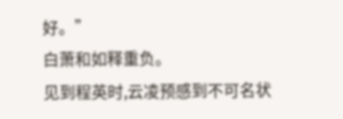好。”
白萧和如释重负。
见到程英时,云凌预感到不可名状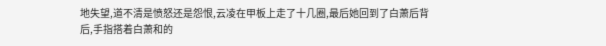地失望,道不清是愤怒还是怨恨,云凌在甲板上走了十几圈,最后她回到了白萧后背后,手指搭着白萧和的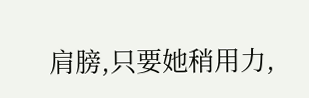肩膀,只要她稍用力,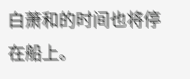白萧和的时间也将停在船上。